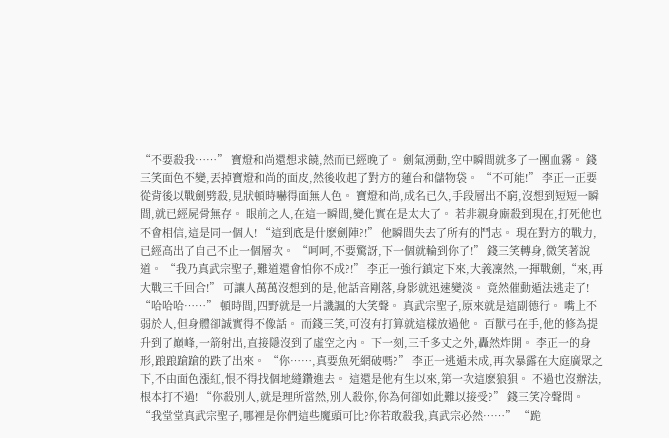“不要殺我……” 寶燈和尚還想求饒,然而已經晚了。 劍氣湧動,空中瞬間就多了一團血霧。 錢三笑面色不變,丟掉寶燈和尚的面皮,然後收起了對方的蓮台和儲物袋。 “不可能!” 李正一正要從背後以戰劍劈殺,見狀頓時嚇得面無人色。 寶燈和尚,成名已久,手段層出不窮,沒想到短短一瞬間,就已經屍骨無存。 眼前之人,在這一瞬間,變化實在是太大了。 若非親身廝殺到現在,打死他也不會相信,這是同一個人! “這到底是什麽劍陣?!” 他瞬間失去了所有的鬥志。 現在對方的戰力,已經高出了自己不止一個層次。 “呵呵,不要驚訝,下一個就輪到你了!” 錢三笑轉身,微笑著說道。 “我乃真武宗聖子,難道還會怕你不成?!” 李正一強行鎮定下來,大義凜然,一揮戰劍,“來,再大戰三千回合!” 可讓人萬萬沒想到的是,他話音剛落,身影就迅速變淡。 竟然催動遁法逃走了! “哈哈哈……” 頓時間,四野就是一片譏諷的大笑聲。 真武宗聖子,原來就是這副德行。 嘴上不弱於人,但身體卻誠實得不像話。 而錢三笑,可沒有打算就這樣放過他。 百獸弓在手,他的修為提升到了巔峰,一箭射出,直接隱沒到了虛空之內。 下一刻,三千多丈之外,轟然炸開。 李正一的身形,踉踉蹌蹌的跌了出來。 “你……,真要魚死網破嗎?” 李正一逃遁未成,再次暴露在大庭廣眾之下,不由面色漲紅,恨不得找個地縫鑽進去。 這還是他有生以來,第一次這麽狼狽。 不過也沒辦法,根本打不過! “你殺別人,就是理所當然,別人殺你,你為何卻如此難以接受?” 錢三笑冷聲問。 “我堂堂真武宗聖子,哪裡是你們這些魔頭可比?你若敢殺我,真武宗必然……” “跪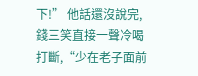下!” 他話還沒說完,錢三笑直接一聲冷喝打斷,“少在老子面前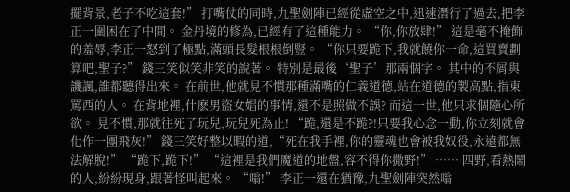擺背景,老子不吃這套!” 打嘴仗的同時,九聖劍陣已經從虛空之中,迅速潛行了過去,把李正一圍困在了中間。 金丹境的修為,已經有了這種能力。 “你,你放肆!” 這是毫不掩飾的羞辱,李正一怒到了極點,滿頭長髮根根倒豎。 “你只要跪下,我就饒你一命,這買賣劃算吧,聖子?” 錢三笑似笑非笑的說著。 特別是最後‘聖子’那兩個字。 其中的不屑與譏諷,誰都聽得出來。 在前世,他就見不慣那種滿嘴的仁義道德,站在道德的製高點,指東罵西的人。 在背地裡,什麽男盜女娼的事情,還不是照做不誤? 而這一世,他只求個隨心所欲。 見不慣,那就往死了玩兒,玩兒死為止! “跪,還是不跪?!只要我心念一動,你立刻就會化作一團飛灰!” 錢三笑好整以暇的道,“死在我手裡,你的靈魂也會被我奴役,永遠都無法解脫!” “跪下,跪下!” “這裡是我們魔道的地盤,容不得你撒野!” …… 四野,看熱鬧的人,紛紛現身,跟著怪叫起來。 “嗡!” 李正一還在猶豫,九聖劍陣突然嗡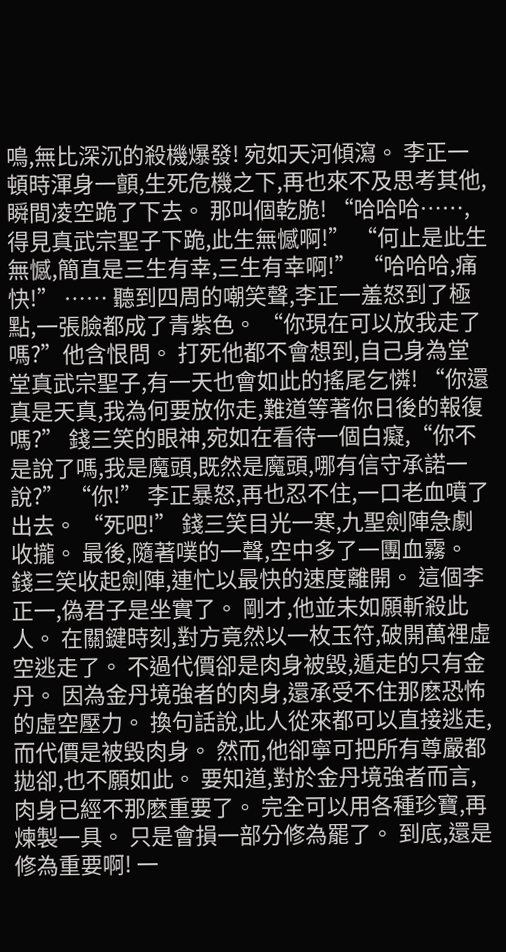鳴,無比深沉的殺機爆發! 宛如天河傾瀉。 李正一頓時渾身一顫,生死危機之下,再也來不及思考其他,瞬間凌空跪了下去。 那叫個乾脆! “哈哈哈……,得見真武宗聖子下跪,此生無憾啊!” “何止是此生無憾,簡直是三生有幸,三生有幸啊!” “哈哈哈,痛快!” …… 聽到四周的嘲笑聲,李正一羞怒到了極點,一張臉都成了青紫色。 “你現在可以放我走了嗎?”他含恨問。 打死他都不會想到,自己身為堂堂真武宗聖子,有一天也會如此的搖尾乞憐! “你還真是天真,我為何要放你走,難道等著你日後的報復嗎?” 錢三笑的眼神,宛如在看待一個白癡,“你不是說了嗎,我是魔頭,既然是魔頭,哪有信守承諾一說?” “你!” 李正暴怒,再也忍不住,一口老血噴了出去。 “死吧!” 錢三笑目光一寒,九聖劍陣急劇收攏。 最後,隨著噗的一聲,空中多了一團血霧。 錢三笑收起劍陣,連忙以最快的速度離開。 這個李正一,偽君子是坐實了。 剛才,他並未如願斬殺此人。 在關鍵時刻,對方竟然以一枚玉符,破開萬裡虛空逃走了。 不過代價卻是肉身被毀,遁走的只有金丹。 因為金丹境強者的肉身,還承受不住那麽恐怖的虛空壓力。 換句話說,此人從來都可以直接逃走,而代價是被毀肉身。 然而,他卻寧可把所有尊嚴都拋卻,也不願如此。 要知道,對於金丹境強者而言,肉身已經不那麽重要了。 完全可以用各種珍寶,再煉製一具。 只是會損一部分修為罷了。 到底,還是修為重要啊! 一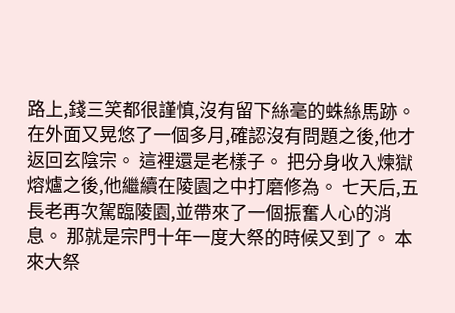路上,錢三笑都很謹慎,沒有留下絲毫的蛛絲馬跡。 在外面又晃悠了一個多月,確認沒有問題之後,他才返回玄陰宗。 這裡還是老樣子。 把分身收入煉獄熔爐之後,他繼續在陵園之中打磨修為。 七天后,五長老再次駕臨陵園,並帶來了一個振奮人心的消息。 那就是宗門十年一度大祭的時候又到了。 本來大祭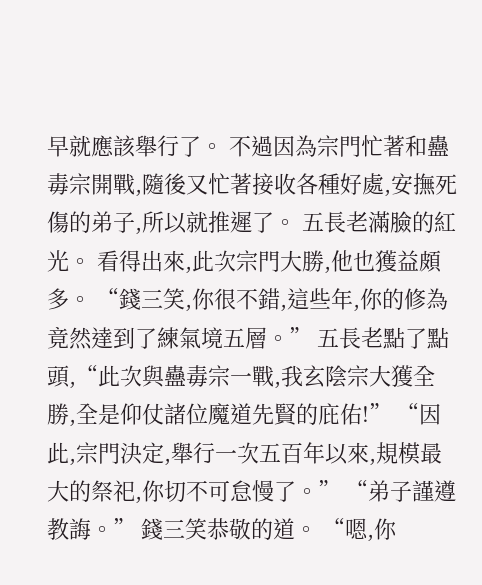早就應該舉行了。 不過因為宗門忙著和蠱毒宗開戰,隨後又忙著接收各種好處,安撫死傷的弟子,所以就推遲了。 五長老滿臉的紅光。 看得出來,此次宗門大勝,他也獲益頗多。 “錢三笑,你很不錯,這些年,你的修為竟然達到了練氣境五層。” 五長老點了點頭,“此次與蠱毒宗一戰,我玄陰宗大獲全勝,全是仰仗諸位魔道先賢的庇佑!” “因此,宗門決定,舉行一次五百年以來,規模最大的祭祀,你切不可怠慢了。” “弟子謹遵教誨。” 錢三笑恭敬的道。 “嗯,你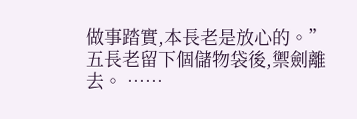做事踏實,本長老是放心的。” 五長老留下個儲物袋後,禦劍離去。 ……